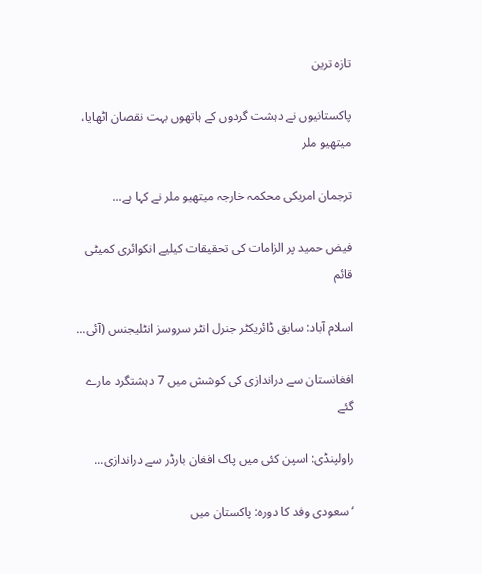تازہ ترین

پاکستانیوں نے دہشت گردوں کے ہاتھوں بہت نقصان اٹھایا، میتھیو ملر

ترجمان امریکی محکمہ خارجہ میتھیو ملر نے کہا ہے...

فیض حمید پر الزامات کی تحقیقات کیلیے انکوائری کمیٹی قائم

اسلام آباد: سابق ڈائریکٹر جنرل انٹر سروسز انٹلیجنس (آئی...

افغانستان سے دراندازی کی کوشش میں 7 دہشتگرد مارے گئے

راولپنڈی: اسپن کئی میں پاک افغان بارڈر سے دراندازی...

‘ سعودی وفد کا دورہ: پاکستان میں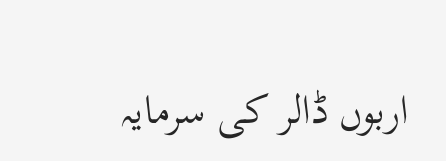اربوں ڈالر کی سرمایہ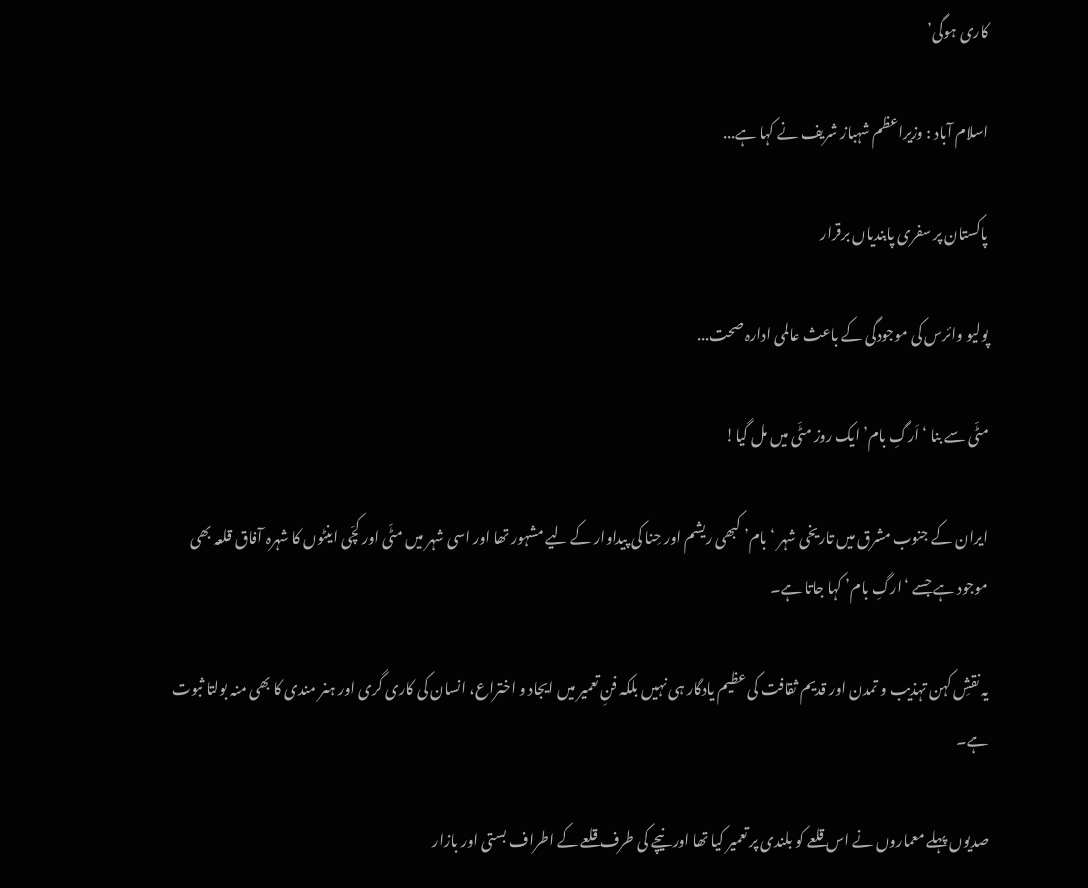کاری ہوگی’

اسلام آباد : وزیراعظم شہباز شریف نے کہا ہے...

پاکستان پر سفری پابندیاں برقرار

پولیو وائرس کی موجودگی کے باعث عالمی ادارہ صحت...

مٹّی سے بنا ‘اَرگِ بام’ ایک روز مٹّی میں مل گیا!

ایران کے جنوب مشرق میں‌ تاریخی شہر ‘بام’ کبھی ریشم اور حِنا کی پیداوار کے لیے مشہور تھا اور اسی شہر میں‌ مٹّی اور کچّی اینٹوں کا شہرہ آفاق قلعہ بھی موجود ہے جسے ‘ارگِ بام’ کہا جاتا ہے۔

یہ نقشِ کہن تہذیب و تمدن اور قدیم ثقافت کی عظیم یادگار ہی نہیں‌ بلکہ فنِ تعمیر میں ایجاد و اختراع، انسان کی کاری گری اور ہنر مندی کا بھی منہ بولتا ثبوت ہے۔

صدیوں پہلے معماروں نے اس قلعے کو بلندی پر تعمیر کیا تھا اور نیچے کی طرف قلعے کے اطراف بستی اور بازار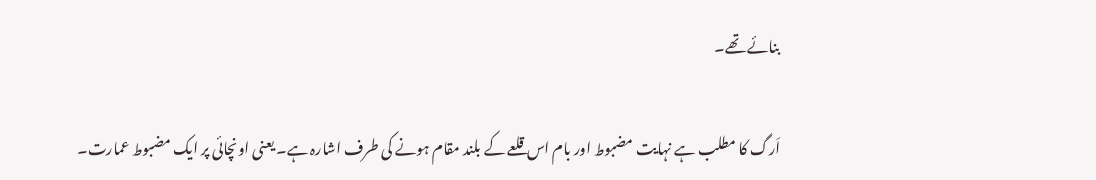بنائے تھے۔

اَرگ کا مطلب ہے نہایت مضبوط اور بام اس قلعے کے بلند مقام ہونے کی طرف اشارہ ہے۔ یعنی اونچائی پر ایک مضبوط عمارت۔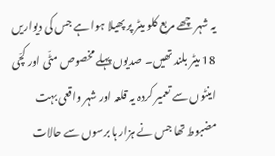یہ شہر چھے مربع کلو میٹر پر پھیلا ہوا ہے جس کی دیواریں‌ 18 میٹر بلند تھیں۔ صدیوں‌ پہلے مخصوص مٹّی اور کچّی اینٹوں سے تعمیر کردہ یہ قلعہ اور شہر واقعی بہت مضبوط تھا جس نے ہزار ہا برسوں سے حالات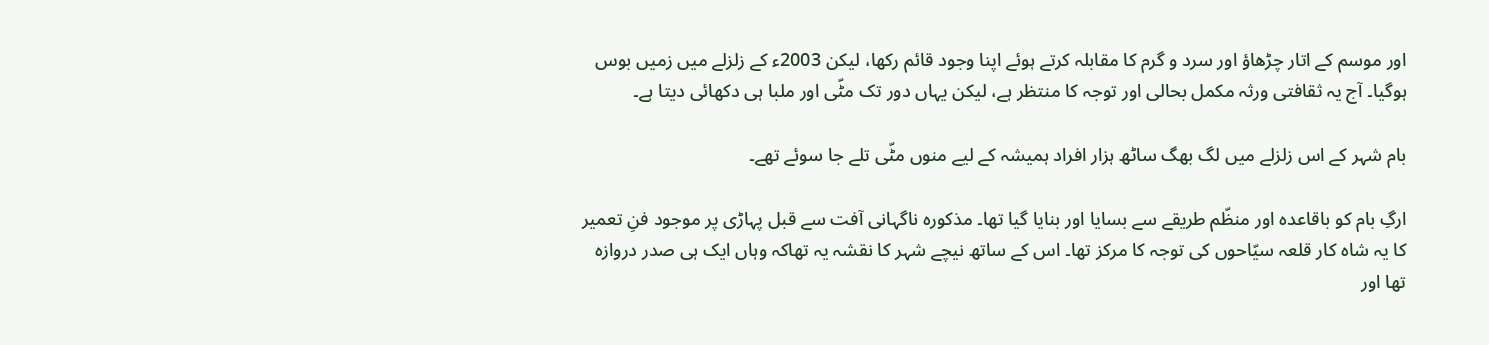اور موسم کے اتار چڑھاؤ اور سرد و گرم کا مقابلہ کرتے ہوئے اپنا وجود قائم رکھا، لیکن 2003ء کے زلزلے میں زمیں بوس ہوگیا۔ آج یہ ثقافتی ورثہ مکمل بحالی اور توجہ کا منتظر ہے، لیکن یہاں دور تک مٹّی اور ملبا ہی دکھائی دیتا ہے۔

بام شہر کے اس زلزلے میں لگ بھگ ساٹھ ہزار افراد ہمیشہ کے لیے منوں مٹّی تلے جا سوئے تھے۔

ارگِ بام کو باقاعدہ اور منظّم طریقے سے بسایا اور بنایا گیا تھا۔ مذکورہ ناگہانی آفت سے قبل پہاڑی پر موجود فنِ تعمیر کا یہ شاہ کار قلعہ سیّاحوں کی توجہ کا مرکز تھا۔ اس کے ساتھ نیچے شہر کا نقشہ یہ تھاکہ وہاں ایک ہی صدر دروازہ تھا اور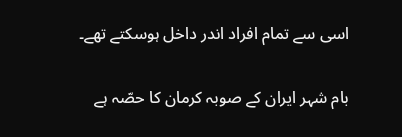اسی سے تمام افراد اندر داخل ہوسکتے تھے۔

بام شہر ایران کے صوبہ کرمان کا حصّہ ہے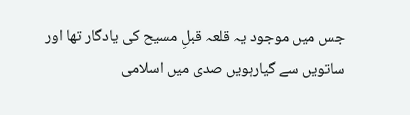جس میں‌ موجود یہ قلعہ قبلِ مسیح کی یادگار تھا اور ساتویں سے گیارہویں صدی میں‌ اسلامی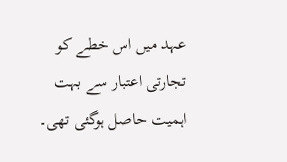عہد میں اس خطے کو تجارتی اعتبار سے بہت اہمیت حاصل ہوگئی تھی۔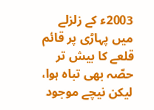2003ء کے زلزلے میں پہاڑی پر قائم قلعے کا بیش تر حصّہ بھی تباہ ہوا، لیکن نیچے موجود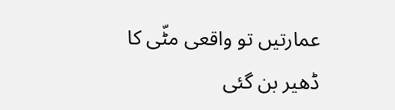عمارتیں‌ تو واقعی مٹّی کا ڈھیر بن گئی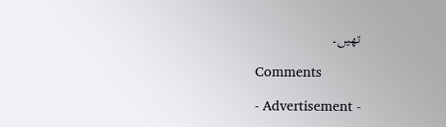تھیں۔

Comments

- Advertisement -